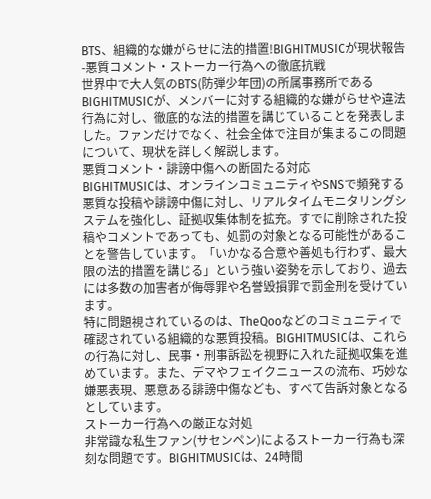BTS、組織的な嫌がらせに法的措置!BIGHITMUSICが現状報告-悪質コメント・ストーカー行為への徹底抗戦
世界中で大人気のBTS(防弾少年団)の所属事務所であるBIGHITMUSICが、メンバーに対する組織的な嫌がらせや違法行為に対し、徹底的な法的措置を講じていることを発表しました。ファンだけでなく、社会全体で注目が集まるこの問題について、現状を詳しく解説します。
悪質コメント・誹謗中傷への断固たる対応
BIGHITMUSICは、オンラインコミュニティやSNSで頻発する悪質な投稿や誹謗中傷に対し、リアルタイムモニタリングシステムを強化し、証拠収集体制を拡充。すでに削除された投稿やコメントであっても、処罰の対象となる可能性があることを警告しています。「いかなる合意や善処も行わず、最大限の法的措置を講じる」という強い姿勢を示しており、過去には多数の加害者が侮辱罪や名誉毀損罪で罰金刑を受けています。
特に問題視されているのは、TheQooなどのコミュニティで確認されている組織的な悪質投稿。BIGHITMUSICは、これらの行為に対し、民事・刑事訴訟を視野に入れた証拠収集を進めています。また、デマやフェイクニュースの流布、巧妙な嫌悪表現、悪意ある誹謗中傷なども、すべて告訴対象となるとしています。
ストーカー行為への厳正な対処
非常識な私生ファン(サセンペン)によるストーカー行為も深刻な問題です。BIGHITMUSICは、24時間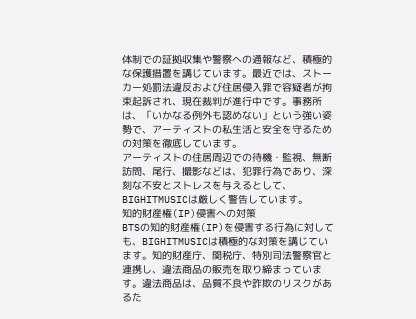体制での証拠収集や警察への通報など、積極的な保護措置を講じています。最近では、ストーカー処罰法違反および住居侵入罪で容疑者が拘束起訴され、現在裁判が進行中です。事務所は、「いかなる例外も認めない」という強い姿勢で、アーティストの私生活と安全を守るための対策を徹底しています。
アーティストの住居周辺での待機・監視、無断訪問、尾行、撮影などは、犯罪行為であり、深刻な不安とストレスを与えるとして、BIGHITMUSICは厳しく警告しています。
知的財産権(IP)侵害への対策
BTSの知的財産権(IP)を侵害する行為に対しても、BIGHITMUSICは積極的な対策を講じています。知的財産庁、関税庁、特別司法警察官と連携し、違法商品の販売を取り締まっています。違法商品は、品質不良や詐欺のリスクがあるた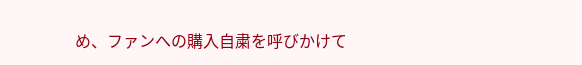め、ファンへの購入自粛を呼びかけて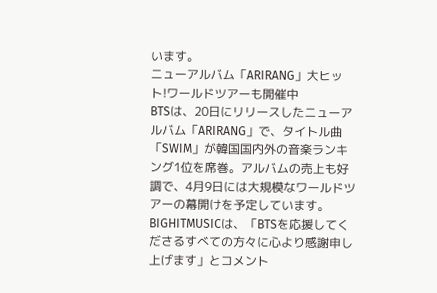います。
ニューアルバム「ARIRANG」大ヒット!ワールドツアーも開催中
BTSは、20日にリリースしたニューアルバム「ARIRANG」で、タイトル曲「SWIM」が韓国国内外の音楽ランキング1位を席巻。アルバムの売上も好調で、4月9日には大規模なワールドツアーの幕開けを予定しています。BIGHITMUSICは、「BTSを応援してくださるすべての方々に心より感謝申し上げます」とコメント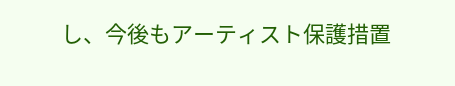し、今後もアーティスト保護措置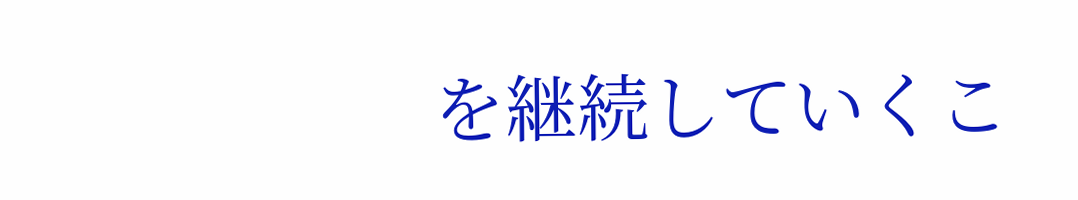を継続していくこ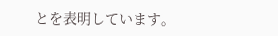とを表明しています。